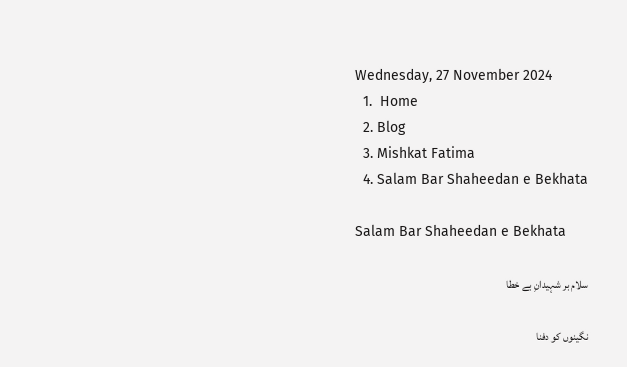Wednesday, 27 November 2024
  1.  Home
  2. Blog
  3. Mishkat Fatima
  4. Salam Bar Shaheedan e Bekhata

Salam Bar Shaheedan e Bekhata

سلام بر شہیدانِ بے خطا

نگینوں کو دفنا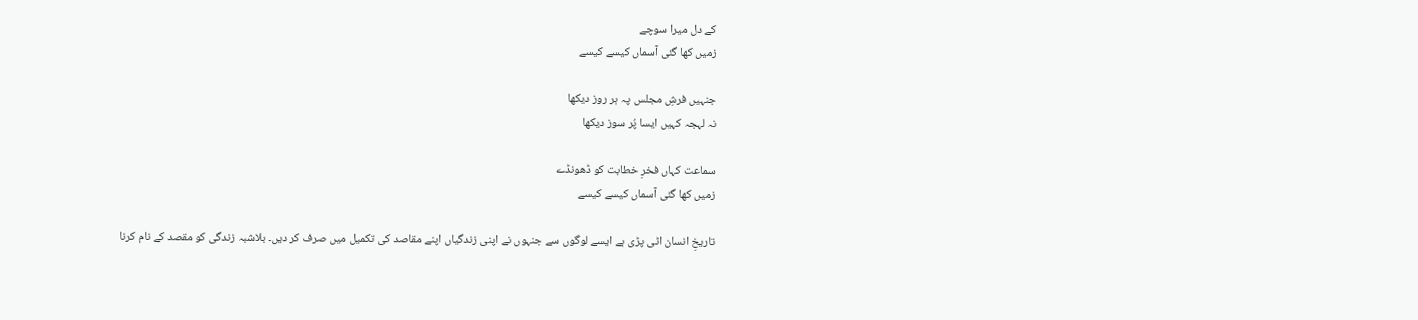کے دل میرا سوچے
زمیں کھا گئی آسماں کیسے کیسے

جنہیں فرشِ مجلس پہ ہر روز دیکھا
نہ لہجہ کہیں ایسا پُر سوز دیکھا

سماعت کہاں فخرِ خطابت کو ڈھونڈے
زمیں کھا گئی آسماں کیسے کیسے

تاریخِ انسان اٹی پڑی ہے ایسے لوگوں سے جنہوں نے اپنی زندگیاں اپنے مقاصد کی تکمیل میں صرف کر دیں۔ بلاشبہ زندگی کو مقصد کے نام کرنا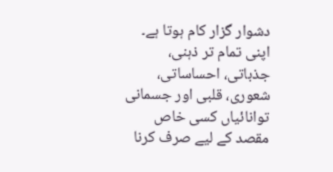دشوار گزار کام ہوتا ہے۔ اپنی تمام تر ذہنی، جذباتی، احساساتی، شعوری، قلبی اور جسمانی توانائیاں کسی خاص مقصد کے لیے صرف کرنا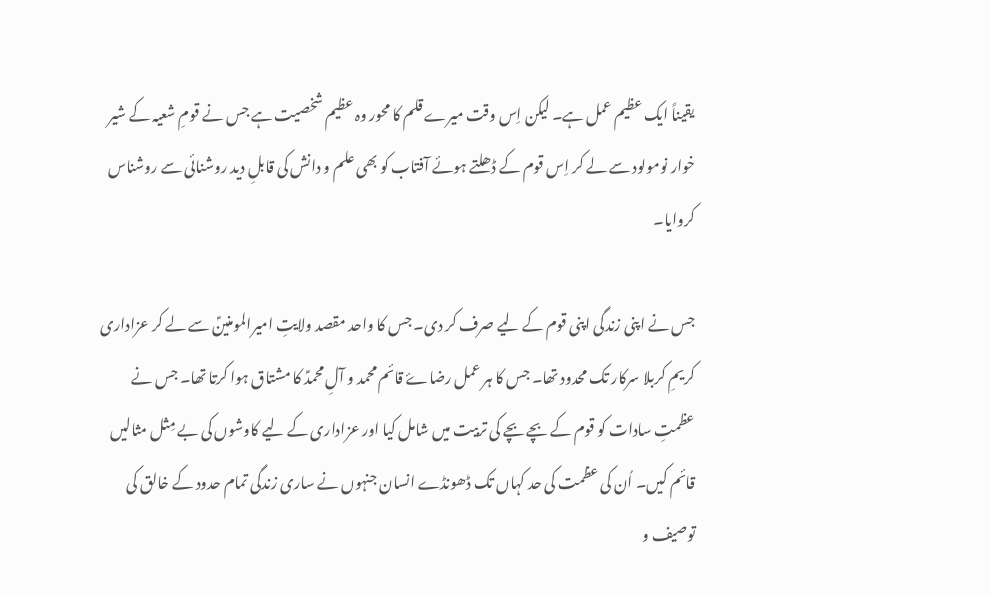یقیناً ایک عظیم عمل ہے۔ لیکن اِس وقت میرے قلم کا محور وہ عظیم شخصیت ہے جس نے قومِ شعیہ کے شیر خوار نومولود سے لے کر اِس قوم کے ڈھلتے ہوئے آفتاب کو بھی علم و دانش کی قابلِ دید روشنائی سے روشناس کروایا۔

جس نے اپنی زندگی اپنی قوم کے لیے صرف کر دی۔ جس کا واحد مقصد ولایتِ امیرالمومنینؑ سے لے کر عزاداری کریمِ کربلا سرکار تک محدود تھا۔ جس کا ہر عمل رضاۓ قائم محمد و آلِ محمدؑ کا مشتاق ہوا کرتا تھا۔ جس نے عظمتِ سادات کو قوم کے بچے بچے کی تربیت میں شامل کیا اور عزاداری کے لیے کاوشوں کی بے مِثل مثالیں قائم کیں۔ اُن کی عظمت کی حد کہاں تک ڈھونڈے انسان جنہوں نے ساری زندگی تمام حدود کے خالق کی توصیف و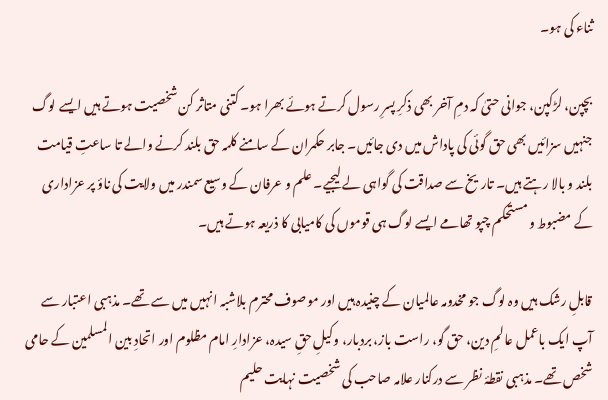ثناء کی ہو۔

بچپن، لڑکپن، جوانی حتیٰ کہ دمِ آخر بھی ذکرِ پسرِ رسول کرتے ہوئے بھرا ہو۔ کتنی متاثر کن شخصیت ہوتے ہیں ایسے لوگ جنہیں سزائیں بھی حق گوئی کی پاداش میں دی جائیں۔ جابر حکمران کے سامنے کلمہ حق بلند کرنے والے تا ساعتِ قیامت بلند و بالا رہتے ہیں۔ تاریخ سے صداقت کی گواہی لے لیجیے۔ علم و عرفان کے وسیع سمندر میں ولایت کی ناؤ پر عزاداری کے مضبوط و مستحکم چپو تھامے ایسے لوگ ہی قوموں کی کامیابی کا ذریعہ ہوتے ہیں۔

قابلِ رشک ہیں وہ لوگ جو مخدومہ عالمیان کے چنیدہ ہیں اور موصوف محترم بلاشبہ انہیں میں سے تھے۔ مذہبی اعتبار سے آپ ایک باعمل عالمِ دین، حق گو، راست باز، بردبار، وکیلِ حقِ سیدہ، عزادارِ امام مظلوم اور اتحادِ بین المسلمین کے حامی شخص تھے۔ مذہبی نقطۂ نظر سے درکنار علامہ صاحب کی شخصیت نہایت حلیم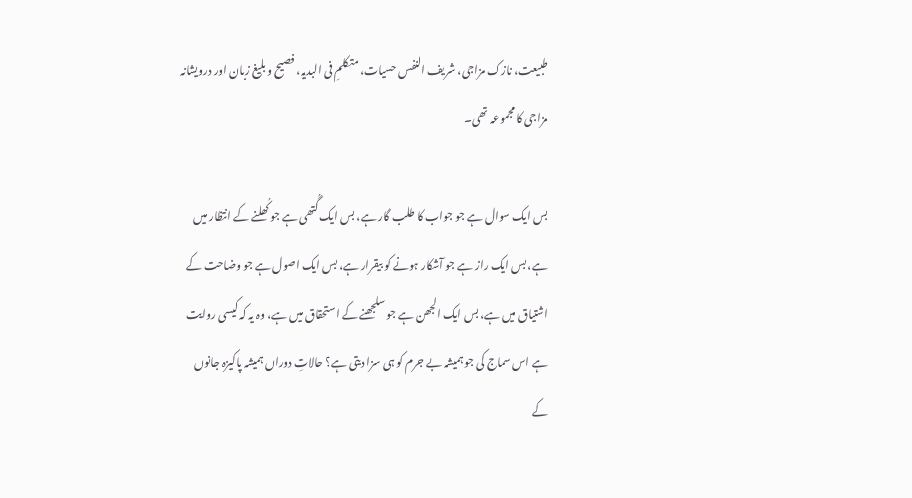طبیعت، نازک مزاجی، شریف النفس حسیات، متکلمِ فی البدیہ، فصیح و بلیغ زبان اور درویشانہ مزاجی کا مجموعہ تھی۔

بس ایک سوال ہے جو جواب کا طلب گار ہے، بس ایک گُتھی ہے جو کُھلنے کے انتظار میں ہے، بس ایک راز ہے جو آشکار ہونے کو بیقرار ہے، بس ایک اصول ہے جو وضاحت کے اشتیاق میں ہے، بس ایک الجھن ہے جو سلجھنے کے استحقاق میں ہے، وہ یہ کہ کیسی روایت ہے اس سماج کی جو ہمیشہ بے جرم کو ہی سزا دیتی ہے؟ حالاتِ دوراں ہمیشہ پاکیزہ جانوں کے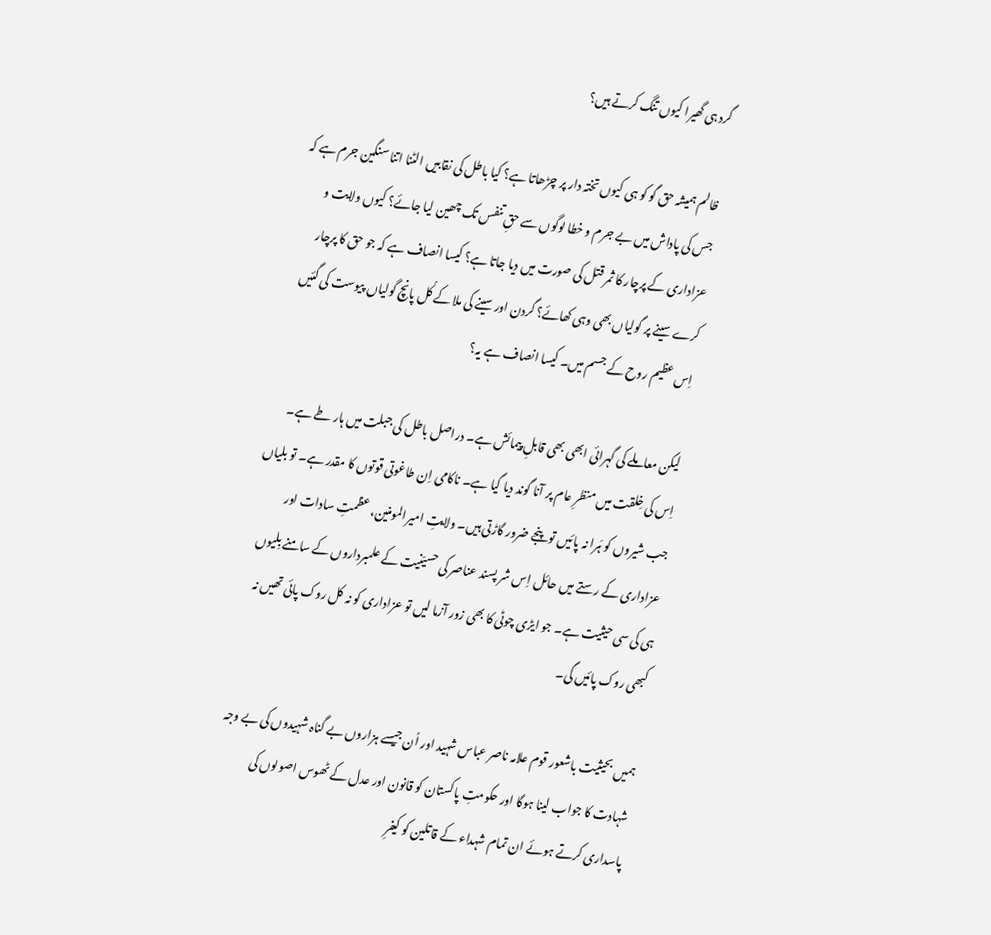گرد ہی گھیرا کیوں تنگ کرتے ہیں؟

ظالم ہمیشہ حق گو کو ہی کیوں تختہ دار پر چڑھاتا ہے؟ کیا باطل کی نقابیں الٹنا اتنا سنگین جرم ہے کہ جس کی پاداش میں بے جرم و خطا لوگوں سے حقِ تنفس تک چھین لیا جائے؟ کیوں ولایت و عزاداری کے پرچار کا ثمر قتل کی صورت میں دیا جاتا ہے؟ کیسا انصاف ہے کہ جو حق کا پرچار کرے سینے پر گولیاں بھی وہی کھائے؟ گردن اور سینے کی ملا کے کُل پانچ گولیاں پیوست کی گئیں اِس عظیم روح کے جسم میں۔ کیسا انصاف ہے یہ؟

لیکن معاملے کی گہرائی ابھی بھی قابلِ پیمائش ہے۔ دراصل باطل کی جبلت میں ہار طے ہے۔ اِس کی خِلقت میں منظرِ عام پر آنا گوند دیا گیا ہے۔ ناکامی اِن طاغوتی قوتوں کا مقدر ہے۔ تو بلیاں جب شیروں کو ہَرا نہ پائیں تو پنجے ضرور گاڑتی ہیں۔ ولایتِ امیرالمومنین، عظمتِ سادات اور عزاداری کے رستے میں حائل اِس شر پسند عناصر کی حسیّنیت کے علمبرداروں کے سامنے بِلیوں ہی کی سی حیثیت ہے۔ جو ایڑی چوٹی کا بھی زور آزما لیں تو عزاداری کو نہ کل روک پائی تھیں نہ کبھی روک پائیں گی۔

ہمیں بحیثیت باشعور قوم علامہ ناصر عباس شہید اور اُن جیسے ہزاروں بے گناہ شہیدوں کی بے وجہ شہادت کا جواب لینا ہوگا اور حکومتِ پاکستان کو قانون اور عدل کے ٹھوس اصولوں کی پاسداری کرتے ہوئے ان تمام شہداء کے قاتلین کو کیفرِ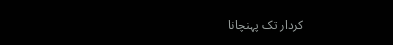کردار تک پہنچانا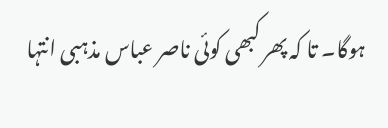ہوگا۔ تا کہ پھر کبھی کوئی ناصر عباس مذہبی انتہا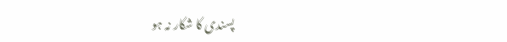پسندی کا شکار نہ ہو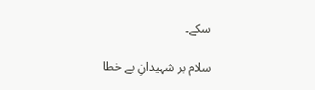سکے۔

سلام بر شہیدانِ بے خطا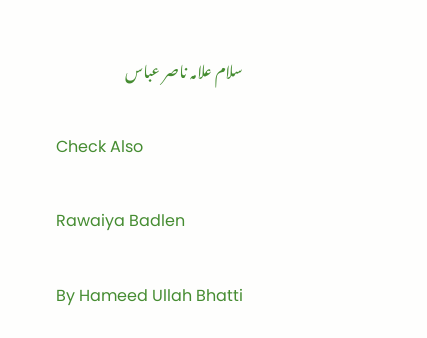سلام علامہ ناصر عباس

Check Also

Rawaiya Badlen

By Hameed Ullah Bhatti